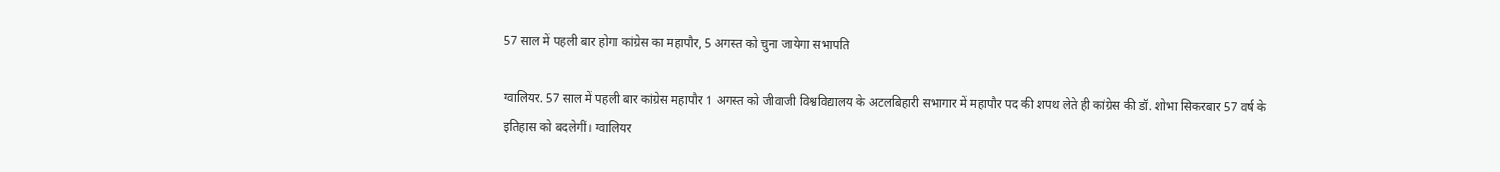57 साल में पहली बार होगा कांग्रेस का महापौर, 5 अगस्त को चुना जायेगा सभापति

ग्वालियर. 57 साल में पहली बार कांग्रेस महापौर 1 अगस्त को जीवाजी विश्वविद्यालय के अटलबिहारी सभागार में महापौर पद की शपथ लेते ही कांग्रेस की डॉ. शोभा सिकरबार 57 वर्ष के इतिहास को बदलेगीं। ग्वालियर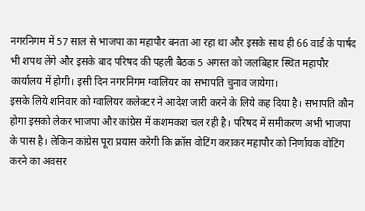नगरनिगम में 57 साल से भाजपा का महापौर बनता आ रहा था और इसके साथ ही 66 वार्ड के पार्षद भी शपथ लेंगे और इसके बाद परिषद की पहली बैठक 5 अगस्त को जलबिहार स्थित महापौर कार्यालय में होगी। इसी दिन नगरनिगम ग्वालियर का सभापति चुनाव जायेगा।
इसके लिये शनिवार को ग्वालियर कलेक्टर ने आदेश जारी करने के लिये कह दिया है। सभापति कौन होगा इसको लेकर भाजपा और कांग्रेस में कशमकश चल रही है। परिषद में समीकरण अभी भाजपा के पास है। लेकिन कांग्रेस पूरा प्रयास करेगी कि क्रॉस वोटिंग कराकर महापौर को निर्णायक वोटिंग करने का अवसर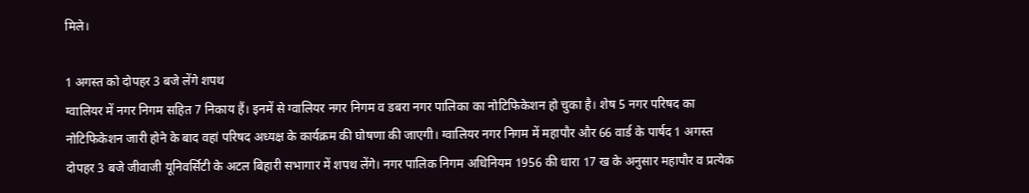मिले।

1 अगस्त को दोपहर 3 बजे लेंगे शपथ
ग्वालियर में नगर निगम सहित 7 निकाय हैं। इनमें से ग्वालियर नगर निगम व डबरा नगर पालिका का नोटिफिकेशन हो चुका है। शेष 5 नगर परिषद का नोटिफिकेशन जारी होने के बाद वहां परिषद अध्यक्ष के कार्यक्रम की घोषणा की जाएगी। ग्वालियर नगर निगम में महापौर और 66 वार्ड के पार्षद 1 अगस्त दोपहर 3 बजे जीवाजी यूनिवर्सिटी के अटल बिहारी सभागार में शपथ लेंगे। नगर पालिक निगम अधिनियम 1956 की धारा 17 ख के अनुसार महापौर व प्रत्येक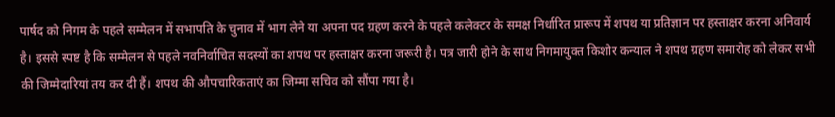पार्षद को निगम के पहले सम्मेलन में सभापति के चुनाव में भाग लेने या अपना पद ग्रहण करने के पहले कलेक्टर के समक्ष निर्धारित प्रारूप में शपथ या प्रतिज्ञान पर हस्ताक्षर करना अनिवार्य है। इससे स्पष्ट है कि सम्मेलन से पहले नवनिर्वाचित सदस्यों का शपथ पर हस्ताक्षर करना जरूरी है। पत्र जारी होने के साथ निगमायुक्त किशोर कन्याल ने शपथ ग्रहण समारोह को लेकर सभी की जिम्मेदारियां तय कर दी हैं। शपथ की औपचारिकताएं का जिम्मा सचिव को सौंपा गया है।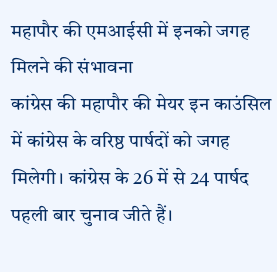महापौर की एमआईसी में इनको जगह मिलने की संभावना
कांग्रेस की महापौर की मेयर इन काउंसिल में कांग्रेस के वरिष्ठ पार्षदों को जगह मिलेगी। कांग्रेस के 26 में से 24 पार्षद पहली बार चुनाव जीते हैं।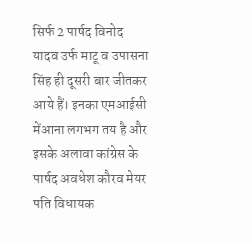सिर्फ 2 पार्षद विनोद यादव उर्फ माटू व उपासना सिंह ही दूसरी बार जीतकर आये हैं। इनका एमआईसी मेंआना लगभग तय है और इसके अलावा कांग्रेस के पार्षद अवधेश कौरव मेयर पति विधायक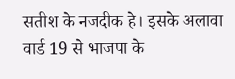सतीश के नजदीक हे। इसके अलावा वार्ड 19 से भाजपा के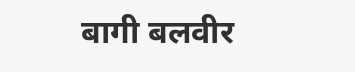बागी बलवीर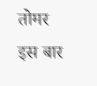तोमर इस बार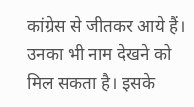कांग्रेस से जीतकर आये हैं। उनका भी नाम देखने को मिल सकता है। इसके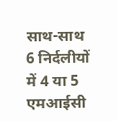साथ-साथ 6 निर्दलीयों में 4 या 5 एमआईसी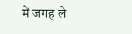में जगह ले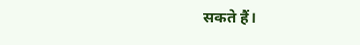सकते हैं।